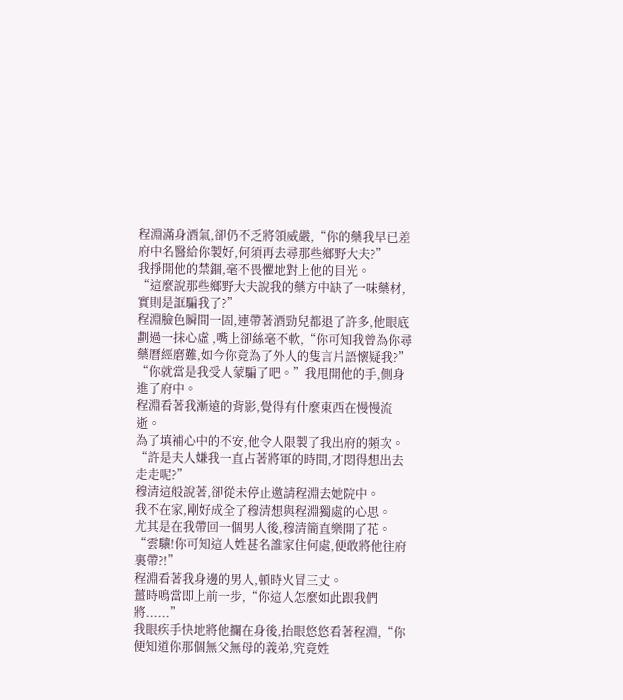程淵滿身酒氣,卻仍不乏將領威嚴,“你的藥我早已差府中名醫給你製好,何須再去尋那些鄉野大夫?”
我掙開他的禁錮,毫不畏懼地對上他的目光。
“這麼說那些鄉野大夫說我的藥方中缺了一味藥材,實則是誆騙我了?”
程淵臉色瞬間一固,連帶著酒勁兒都退了許多,他眼底劃過一抹心虛 ,嘴上卻絲毫不軟,“你可知我曾為你尋藥曆經磨難,如今你竟為了外人的隻言片語懷疑我?”
“你就當是我受人蒙騙了吧。”我甩開他的手,側身進了府中。
程淵看著我漸遠的背影,覺得有什麼東西在慢慢流逝。
為了填補心中的不安,他令人限製了我出府的頻次。
“許是夫人嫌我一直占著將軍的時間,才悶得想出去走走呢?”
穆清這般說著,卻從未停止邀請程淵去她院中。
我不在家,剛好成全了穆清想與程淵獨處的心思。
尤其是在我帶回一個男人後,穆清簡直樂開了花。
“雲驤!你可知這人姓甚名誰家住何處,便敢將他往府裏帶?!”
程淵看著我身邊的男人,頓時火冒三丈。
薑時鳴當即上前一步,“你這人怎麼如此跟我們將......”
我眼疾手快地將他攔在身後,抬眼悠悠看著程淵,“你便知道你那個無父無母的義弟,究竟姓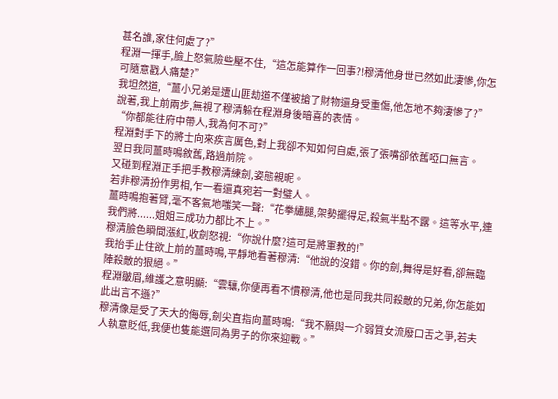甚名誰,家住何處了?”
程淵一揮手,臉上怒氣險些壓不住,“這怎能算作一回事?!穆清他身世已然如此淒慘,你怎可隨意戳人痛楚?”
我坦然道,“薑小兄弟是遭山匪劫道不僅被搶了財物還身受重傷,他怎地不夠淒慘了?”
說著,我上前兩步,無視了穆清躲在程淵身後暗喜的表情。
“你都能往府中帶人,我為何不可?”
程淵對手下的將士向來疾言厲色,對上我卻不知如何自處,張了張嘴卻依舊啞口無言。
翌日我同薑時鳴敘舊,路過前院。
又碰到程淵正手把手教穆清練劍,姿態親昵。
若非穆清扮作男相,乍一看還真宛若一對璧人。
薑時鳴抱著臂,毫不客氣地嗤笑一聲:“花拳繡腿,架勢擺得足,殺氣半點不露。這等水平,連我們將......姐姐三成功力都比不上。”
穆清臉色瞬間漲紅,收劍怒視:“你說什麼?這可是將軍教的!”
我抬手止住欲上前的薑時鳴,平靜地看著穆清:“他說的沒錯。你的劍,舞得是好看,卻無臨陣殺敵的狠絕。”
程淵皺眉,維護之意明顯:“雲驤,你便再看不慣穆清,他也是同我共同殺敵的兄弟,你怎能如此出言不遜?”
穆清像是受了天大的侮辱,劍尖直指向薑時鳴:“我不願與一介弱質女流廢口舌之爭,若夫人執意貶低,我便也隻能選同為男子的你來迎戰。”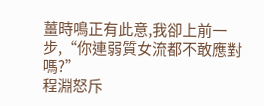薑時鳴正有此意,我卻上前一步,“你連弱質女流都不敢應對嗎?”
程淵怒斥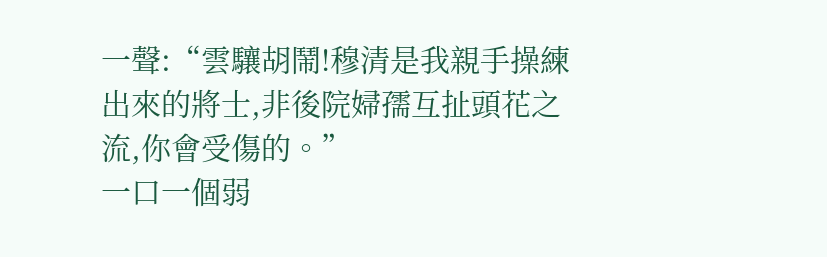一聲:“雲驤胡鬧!穆清是我親手操練出來的將士,非後院婦孺互扯頭花之流,你會受傷的。”
一口一個弱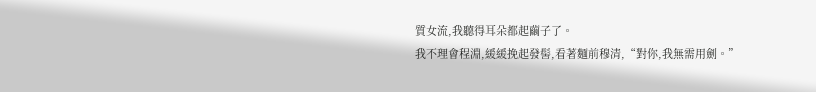質女流,我聽得耳朵都起繭子了。
我不理會程淵,緩緩挽起發髻,看著麵前穆清,“對你,我無需用劍。”